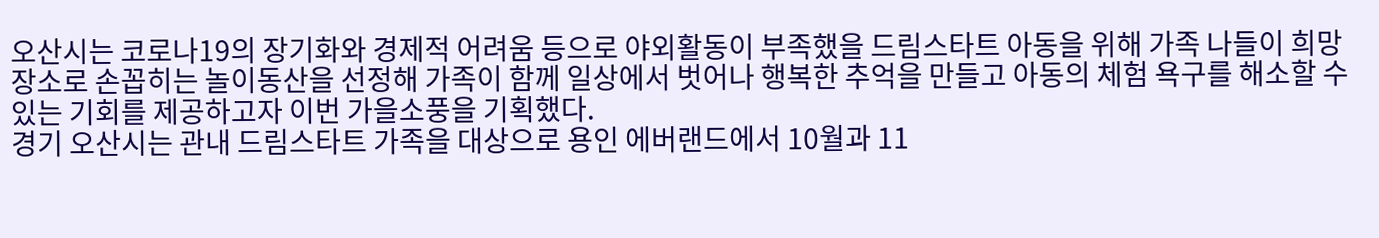오산시는 코로나19의 장기화와 경제적 어려움 등으로 야외활동이 부족했을 드림스타트 아동을 위해 가족 나들이 희망 장소로 손꼽히는 놀이동산을 선정해 가족이 함께 일상에서 벗어나 행복한 추억을 만들고 아동의 체험 욕구를 해소할 수 있는 기회를 제공하고자 이번 가을소풍을 기획했다.
경기 오산시는 관내 드림스타트 가족을 대상으로 용인 에버랜드에서 10월과 11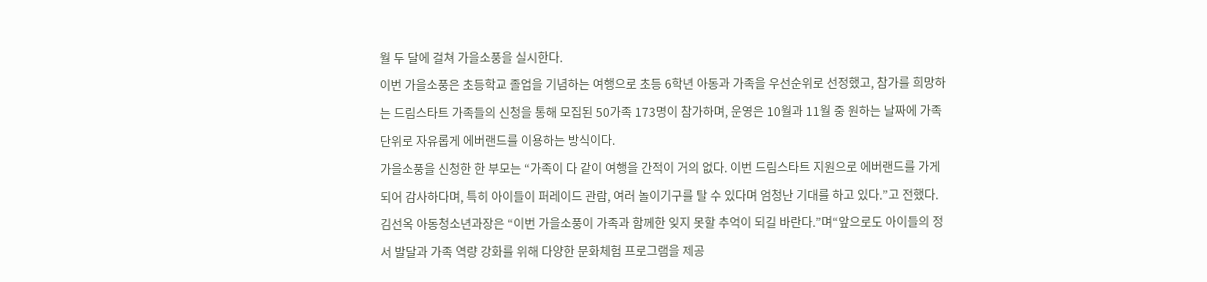월 두 달에 걸쳐 가을소풍을 실시한다.
이번 가을소풍은 초등학교 졸업을 기념하는 여행으로 초등 6학년 아동과 가족을 우선순위로 선정했고, 참가를 희망하는 드림스타트 가족들의 신청을 통해 모집된 50가족 173명이 참가하며, 운영은 10월과 11월 중 원하는 날짜에 가족 단위로 자유롭게 에버랜드를 이용하는 방식이다.
가을소풍을 신청한 한 부모는 “가족이 다 같이 여행을 간적이 거의 없다. 이번 드림스타트 지원으로 에버랜드를 가게 되어 감사하다며, 특히 아이들이 퍼레이드 관람, 여러 놀이기구를 탈 수 있다며 엄청난 기대를 하고 있다.”고 전했다.
김선옥 아동청소년과장은 “이번 가을소풍이 가족과 함께한 잊지 못할 추억이 되길 바란다.”며“앞으로도 아이들의 정서 발달과 가족 역량 강화를 위해 다양한 문화체험 프로그램을 제공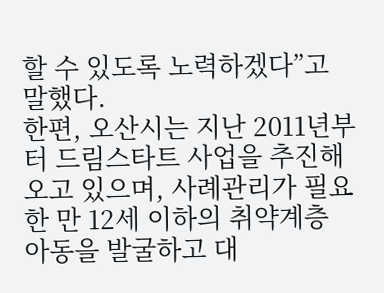할 수 있도록 노력하겠다”고 말했다.
한편, 오산시는 지난 2011년부터 드림스타트 사업을 추진해 오고 있으며, 사례관리가 필요한 만 12세 이하의 취약계층 아동을 발굴하고 대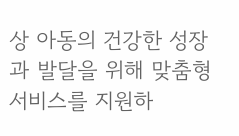상 아동의 건강한 성장과 발달을 위해 맞춤형 서비스를 지원하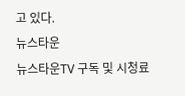고 있다.
뉴스타운
뉴스타운TV 구독 및 시청료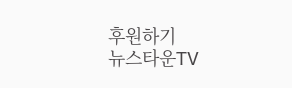후원하기
뉴스타운TV